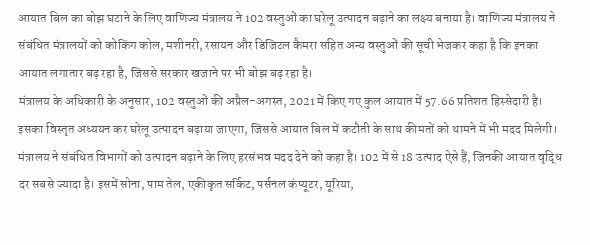आयात बिल का बोझ घटाने के लिए वाणिज्य मंत्रालय ने 102 वस्तुओं का घरेलू उत्पादन बढ़ाने का लक्ष्य बनाया है। वाणिज्य मंत्रालय ने संबंधित मंत्रालयों को कोकिंग कोल, मशीनरी, रसायन और डिजिटल कैमरा सहित अन्य वस्तुओं की सूची भेजकर कहा है कि इनका आयात लगातार बढ़ रहा है, जिससे सरकार खजाने पर भी बोझ बढ़ रहा है।
मंत्रालय के अधिकारी के अनुसार, 102 वस्तुओं की अप्रैल-अगस्त, 2021 में किए गए कुल आयात में 57.66 प्रतिशत हिस्सेदारी है। इसका विस्तृत अध्ययन कर घरेलू उत्पादन बढ़ाया जाएगा, जिससे आयात बिल में कटौती के साथ कीमतों को थामने में भी मदद मिलेगी।
मंत्रालय ने संबंधित विभागों को उत्पादन बढ़ाने के लिए हरसंभव मदद देने को कहा है। 102 में से 18 उत्पाद ऐसे हैं, जिनकी आयात वृद्धि दर सबसे ज्यादा है। इसमें सोना, पाम तेल, एकीकृत सर्किट, पर्सनल कंप्यूटर, यूरिया,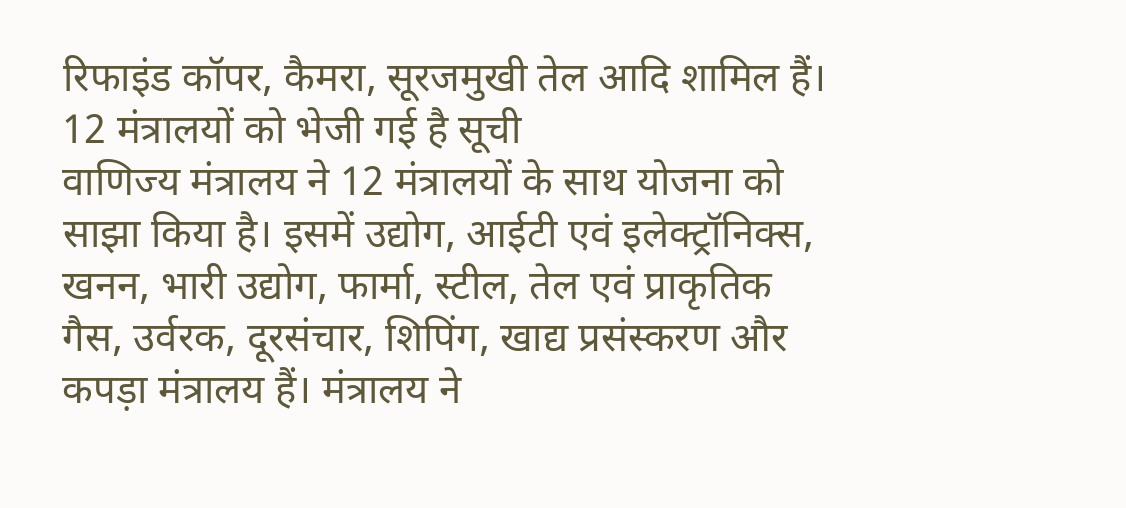रिफाइंड कॉपर, कैमरा, सूरजमुखी तेल आदि शामिल हैं।
12 मंत्रालयों को भेजी गई है सूची
वाणिज्य मंत्रालय ने 12 मंत्रालयों के साथ योजना को साझा किया है। इसमें उद्योग, आईटी एवं इलेक्ट्रॉनिक्स, खनन, भारी उद्योग, फार्मा, स्टील, तेल एवं प्राकृतिक गैस, उर्वरक, दूरसंचार, शिपिंग, खाद्य प्रसंस्करण और कपड़ा मंत्रालय हैं। मंत्रालय ने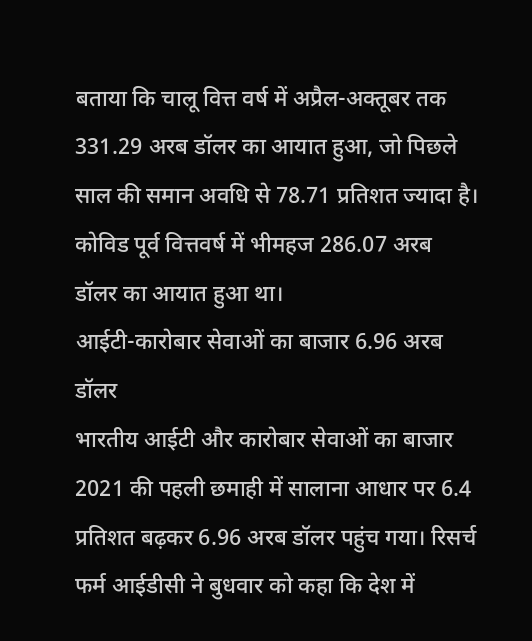बताया कि चालू वित्त वर्ष में अप्रैल-अक्तूबर तक 331.29 अरब डॉलर का आयात हुआ, जो पिछले साल की समान अवधि से 78.71 प्रतिशत ज्यादा है। कोविड पूर्व वित्तवर्ष में भीमहज 286.07 अरब डॉलर का आयात हुआ था।
आईटी-कारोबार सेवाओं का बाजार 6.96 अरब डॉलर
भारतीय आईटी और कारोबार सेवाओं का बाजार 2021 की पहली छमाही में सालाना आधार पर 6.4 प्रतिशत बढ़कर 6.96 अरब डॉलर पहुंच गया। रिसर्च फर्म आईडीसी ने बुधवार को कहा कि देश में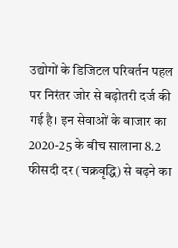उद्योगों के डिजिटल परिवर्तन पहल पर निरंतर जोर से बढ़ोतरी दर्ज की गई है। इन सेवाओं के बाजार का 2020-25 के बीच सालाना 8.2 फीसदी दर (चक्रवृद्धि) से बढ़ने का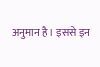अनुमान है। इससे इन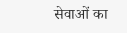सेवाओं का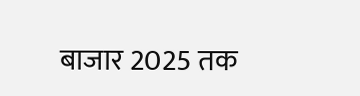बाजार 2025 तक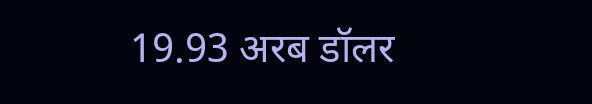19.93 अरब डॉलर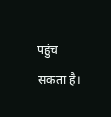पहुंच सकता है।